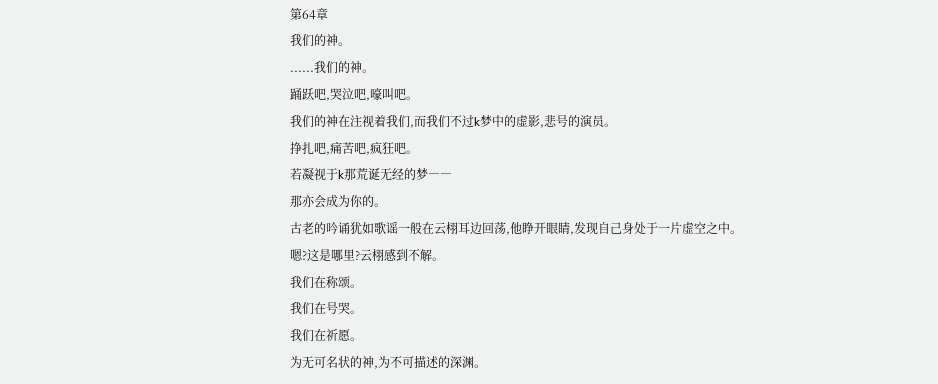第64章
我们的神。
......我们的神。
踊跃吧,哭泣吧,嚎叫吧。
我们的神在注视着我们,而我们不过k梦中的虚影,悲号的演员。
挣扎吧,痛苦吧,疯狂吧。
若凝视于k那荒诞无经的梦――
那亦会成为你的。
古老的吟诵犹如歌谣一般在云栩耳边回荡,他睁开眼睛,发现自己身处于一片虚空之中。
嗯?这是哪里?云栩感到不解。
我们在称颂。
我们在号哭。
我们在祈愿。
为无可名状的神,为不可描述的深渊。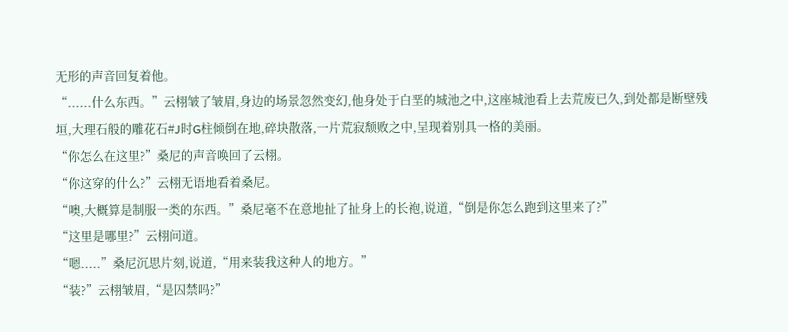无形的声音回复着他。
“......什么东西。”云栩皱了皱眉,身边的场景忽然变幻,他身处于白垩的城池之中,这座城池看上去荒废已久,到处都是断壁残垣,大理石般的雕花石#J时G柱倾倒在地,碎块散落,一片荒寂颓败之中,呈现着别具一格的美丽。
“你怎么在这里?”桑尼的声音唤回了云栩。
“你这穿的什么?”云栩无语地看着桑尼。
“噢,大概算是制服一类的东西。”桑尼毫不在意地扯了扯身上的长袍,说道,“倒是你怎么跑到这里来了?”
“这里是哪里?”云栩问道。
“嗯.....”桑尼沉思片刻,说道,“用来装我这种人的地方。”
“装?”云栩皱眉,“是囚禁吗?”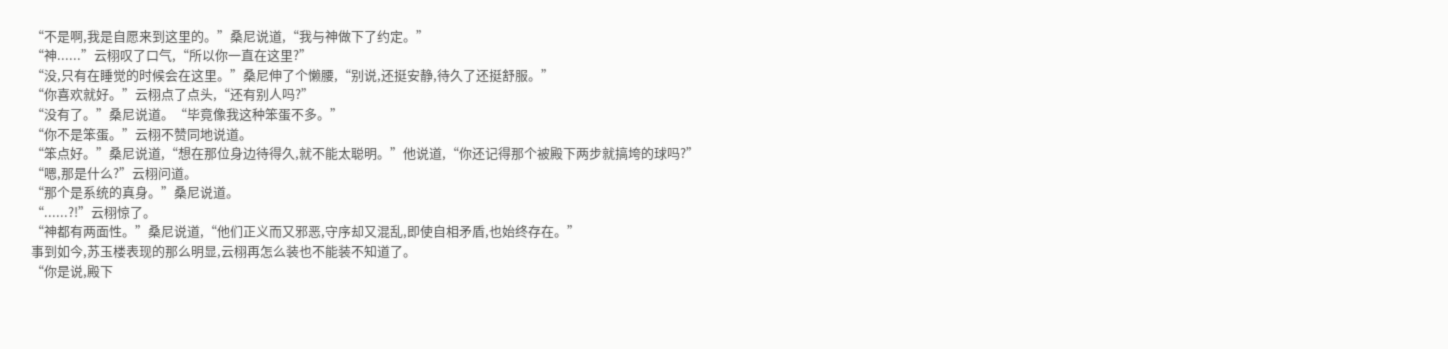“不是啊,我是自愿来到这里的。”桑尼说道,“我与神做下了约定。”
“神......”云栩叹了口气,“所以你一直在这里?”
“没,只有在睡觉的时候会在这里。”桑尼伸了个懒腰,“别说,还挺安静,待久了还挺舒服。”
“你喜欢就好。”云栩点了点头,“还有别人吗?”
“没有了。”桑尼说道。“毕竟像我这种笨蛋不多。”
“你不是笨蛋。”云栩不赞同地说道。
“笨点好。”桑尼说道,“想在那位身边待得久,就不能太聪明。”他说道,“你还记得那个被殿下两步就搞垮的球吗?”
“嗯,那是什么?”云栩问道。
“那个是系统的真身。”桑尼说道。
“......?!”云栩惊了。
“神都有两面性。”桑尼说道,“他们正义而又邪恶,守序却又混乱,即使自相矛盾,也始终存在。”
事到如今,苏玉楼表现的那么明显,云栩再怎么装也不能装不知道了。
“你是说,殿下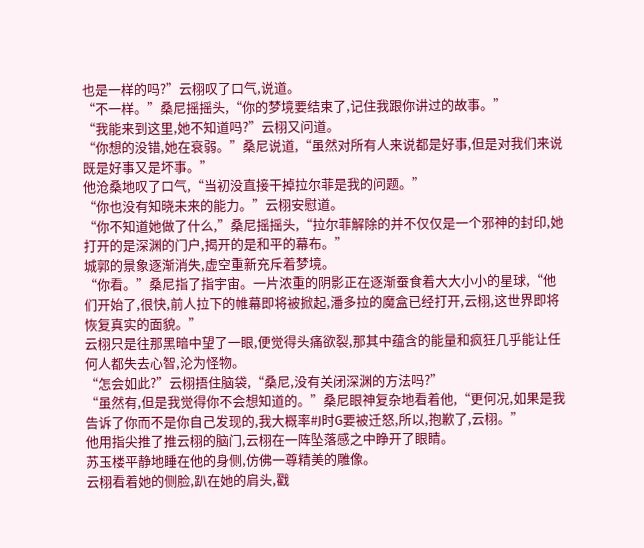也是一样的吗?”云栩叹了口气,说道。
“不一样。”桑尼摇摇头,“你的梦境要结束了,记住我跟你讲过的故事。”
“我能来到这里,她不知道吗?”云栩又问道。
“你想的没错,她在衰弱。”桑尼说道,“虽然对所有人来说都是好事,但是对我们来说既是好事又是坏事。”
他沧桑地叹了口气,“当初没直接干掉拉尔菲是我的问题。”
“你也没有知晓未来的能力。”云栩安慰道。
“你不知道她做了什么,”桑尼摇摇头,“拉尔菲解除的并不仅仅是一个邪神的封印,她打开的是深渊的门户,揭开的是和平的幕布。”
城郭的景象逐渐消失,虚空重新充斥着梦境。
“你看。”桑尼指了指宇宙。一片浓重的阴影正在逐渐蚕食着大大小小的星球,“他们开始了,很快,前人拉下的帷幕即将被掀起,潘多拉的魔盒已经打开,云栩,这世界即将恢复真实的面貌。”
云栩只是往那黑暗中望了一眼,便觉得头痛欲裂,那其中蕴含的能量和疯狂几乎能让任何人都失去心智,沦为怪物。
“怎会如此?”云栩捂住脑袋,“桑尼,没有关闭深渊的方法吗?”
“虽然有,但是我觉得你不会想知道的。”桑尼眼神复杂地看着他,“更何况,如果是我告诉了你而不是你自己发现的,我大概率#J时G要被迁怒,所以,抱歉了,云栩。”
他用指尖推了推云栩的脑门,云栩在一阵坠落感之中睁开了眼睛。
苏玉楼平静地睡在他的身侧,仿佛一尊精美的雕像。
云栩看着她的侧脸,趴在她的肩头,戳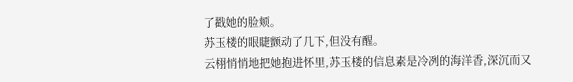了戳她的脸颊。
苏玉楼的眼睫颤动了几下,但没有醒。
云栩悄悄地把她抱进怀里,苏玉楼的信息素是冷冽的海洋香,深沉而又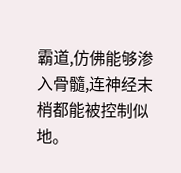霸道,仿佛能够渗入骨髓,连神经末梢都能被控制似地。